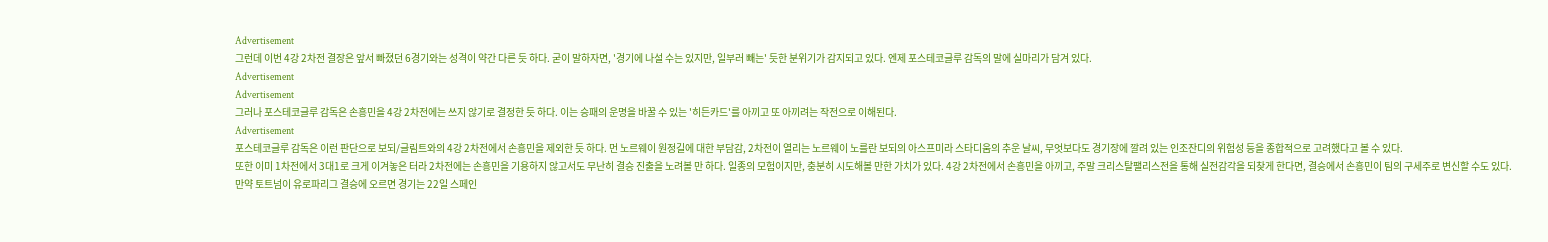Advertisement
그런데 이번 4강 2차전 결장은 앞서 빠졌던 6경기와는 성격이 약간 다른 듯 하다. 굳이 말하자면, '경기에 나설 수는 있지만, 일부러 빼는' 듯한 분위기가 감지되고 있다. 엔제 포스테코글루 감독의 말에 실마리가 담겨 있다.
Advertisement
Advertisement
그러나 포스테코글루 감독은 손흥민을 4강 2차전에는 쓰지 않기로 결정한 듯 하다. 이는 승패의 운명을 바꿀 수 있는 '히든카드'를 아끼고 또 아끼려는 작전으로 이해된다.
Advertisement
포스테코글루 감독은 이런 판단으로 보되/글림트와의 4강 2차전에서 손흥민을 제외한 듯 하다. 먼 노르웨이 원정길에 대한 부담감, 2차전이 열리는 노르웨이 노를란 보되의 아스프미라 스타디움의 추운 날씨, 무엇보다도 경기장에 깔려 있는 인조잔디의 위험성 등을 종합적으로 고려했다고 볼 수 있다.
또한 이미 1차전에서 3대1로 크게 이겨놓은 터라 2차전에는 손흥민을 기용하지 않고서도 무난히 결승 진출을 노려볼 만 하다. 일종의 모험이지만, 충분히 시도해볼 만한 가치가 있다. 4강 2차전에서 손흥민을 아끼고, 주말 크리스탈팰리스전을 통해 실전감각을 되찾게 한다면, 결승에서 손흥민이 팀의 구세주로 변신할 수도 있다.
만약 토트넘이 유로파리그 결승에 오르면 경기는 22일 스페인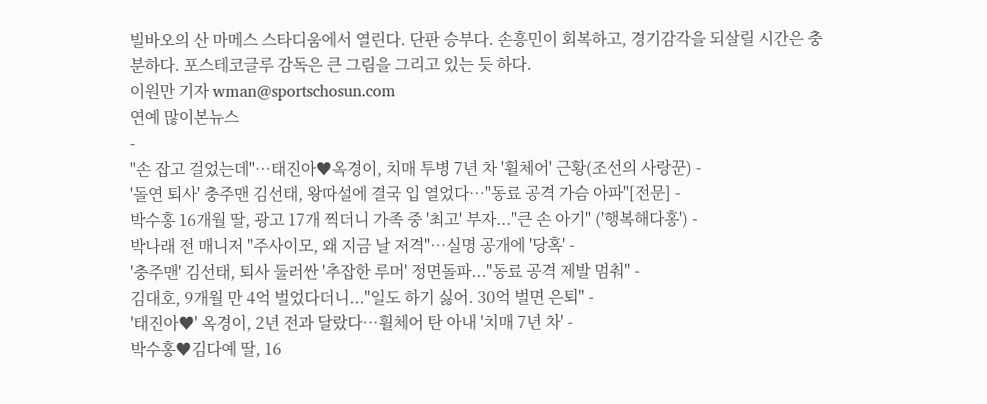빌바오의 산 마메스 스타디움에서 열린다. 단판 승부다. 손흥민이 회복하고, 경기감각을 되살릴 시간은 충분하다. 포스테코글루 감독은 큰 그림을 그리고 있는 듯 하다.
이원만 기자 wman@sportschosun.com
연예 많이본뉴스
-
"손 잡고 걸었는데"…태진아♥옥경이, 치매 투병 7년 차 '휠체어' 근황(조선의 사랑꾼) -
'돌연 퇴사' 충주맨 김선태, 왕따설에 결국 입 열었다…"동료 공격 가슴 아파"[전문] -
박수홍 16개월 딸, 광고 17개 찍더니 가족 중 '최고' 부자..."큰 손 아기" ('행복해다홍') -
박나래 전 매니저 "주사이모, 왜 지금 날 저격"…실명 공개에 '당혹' -
'충주맨' 김선태, 퇴사 둘러싼 '추잡한 루머' 정면돌파..."동료 공격 제발 멈춰" -
김대호, 9개월 만 4억 벌었다더니..."일도 하기 싫어. 30억 벌면 은퇴" -
'태진아♥' 옥경이, 2년 전과 달랐다…휠체어 탄 아내 '치매 7년 차' -
박수홍♥김다예 딸, 16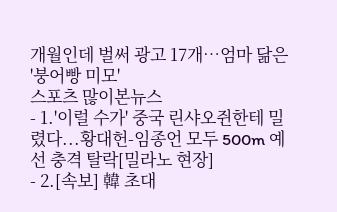개월인데 벌써 광고 17개…엄마 닮은 '붕어빵 미모'
스포츠 많이본뉴스
- 1.'이럴 수가' 중국 린샤오쥔한테 밀렸다...황대헌-임종언 모두 500m 예선 충격 탈락[밀라노 현장]
- 2.[속보] 韓 초대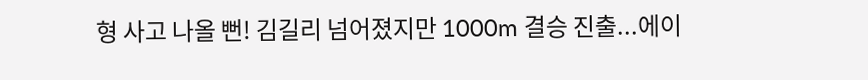형 사고 나올 뻔! 김길리 넘어졌지만 1000m 결승 진출...에이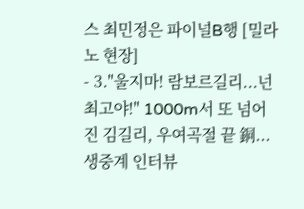스 최민정은 파이널B행 [밀라노 현장]
- 3."울지마! 람보르길리...넌 최고야!" 1000m서 또 넘어진 김길리, 우여곡절 끝 銅...생중계 인터뷰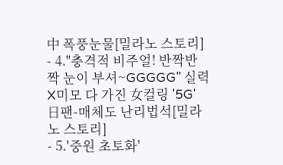中 폭풍눈물[밀라노 스토리]
- 4."충격적 비주얼! 반짝반짝 눈이 부셔~GGGGG" 실력X미모 다 가진 女컬링 '5G' 日팬-매체도 난리법석[밀라노 스토리]
- 5.'중원 초토화'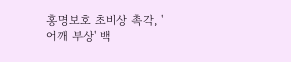홍명보호 초비상 촉각, '어깨 부상' 백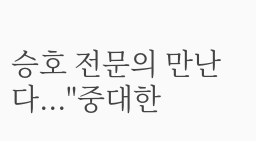승호 전문의 만난다..."중대한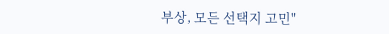부상, 모든 선택지 고민"